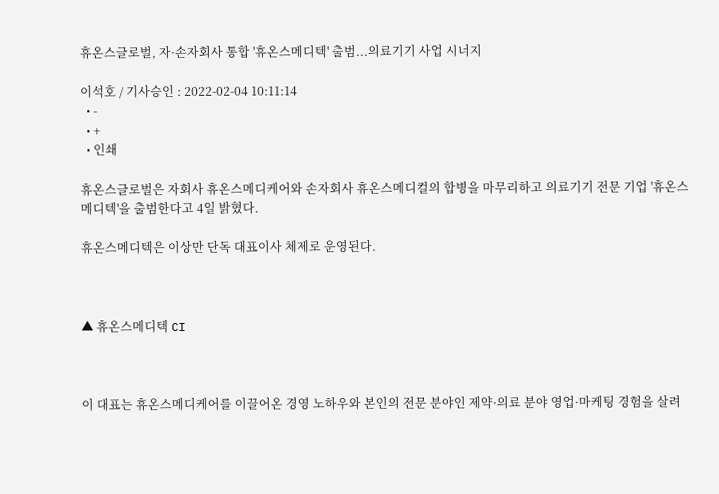휴온스글로벌, 자·손자회사 통합 '휴온스메디텍' 출범...의료기기 사업 시너지

이석호 / 기사승인 : 2022-02-04 10:11:14
  • -
  • +
  • 인쇄

휴온스글로벌은 자회사 휴온스메디케어와 손자회사 휴온스메디컬의 합병을 마무리하고 의료기기 전문 기업 '휴온스메디텍'을 출범한다고 4일 밝혔다.

휴온스메디텍은 이상만 단독 대표이사 체제로 운영된다.



▲ 휴온스메디텍 CI



이 대표는 휴온스메디케어를 이끌어온 경영 노하우와 본인의 전문 분야인 제약·의료 분야 영업·마케팅 경험을 살려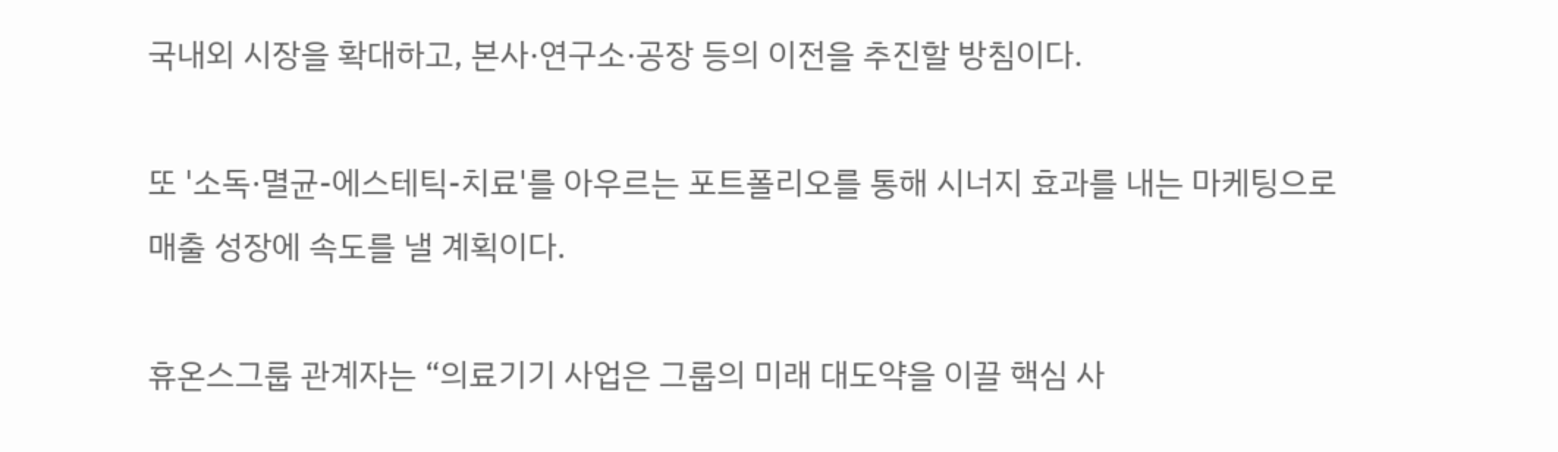국내외 시장을 확대하고, 본사·연구소·공장 등의 이전을 추진할 방침이다.

또 '소독·멸균-에스테틱-치료'를 아우르는 포트폴리오를 통해 시너지 효과를 내는 마케팅으로 매출 성장에 속도를 낼 계획이다.

휴온스그룹 관계자는 “의료기기 사업은 그룹의 미래 대도약을 이끌 핵심 사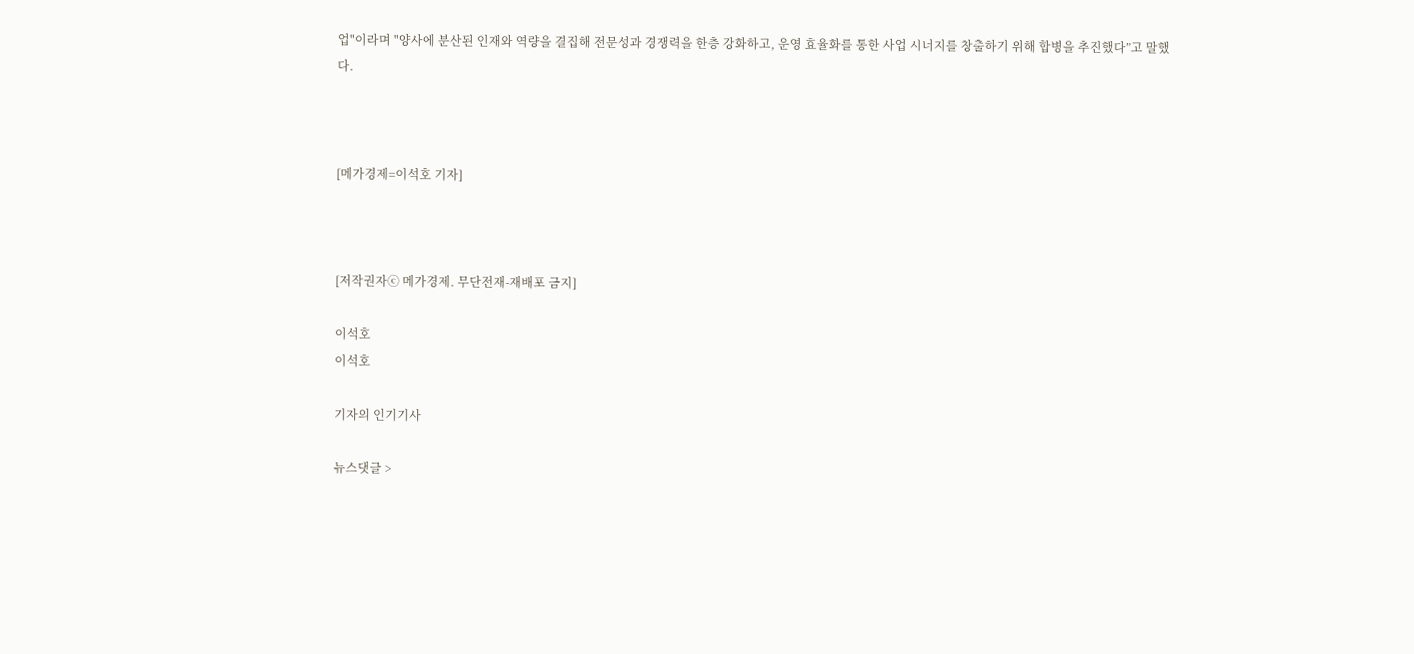업"이라며 "양사에 분산된 인재와 역량을 결집해 전문성과 경쟁력을 한층 강화하고, 운영 효율화를 통한 사업 시너지를 창출하기 위해 합병을 추진했다”고 말했다.



[메가경제=이석호 기자]



[저작권자ⓒ 메가경제. 무단전재-재배포 금지]

이석호
이석호

기자의 인기기사

뉴스댓글 >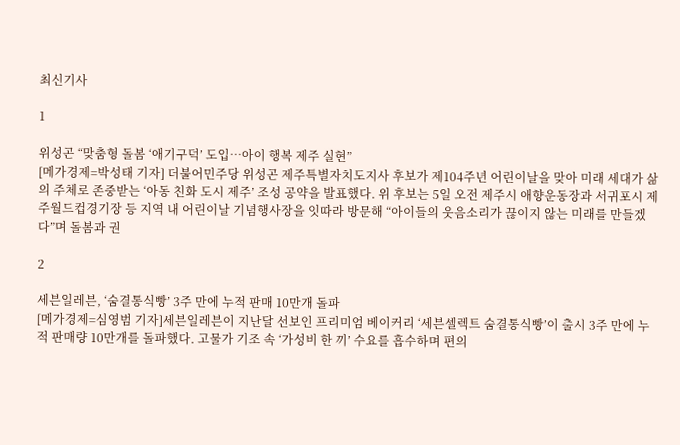최신기사

1

위성곤 “맞춤형 돌봄 ‘애기구덕’ 도입…아이 행복 제주 실현”
[메가경제=박성태 기자] 더불어민주당 위성곤 제주특별자치도지사 후보가 제104주년 어린이날을 맞아 미래 세대가 삶의 주체로 존중받는 ‘아동 친화 도시 제주’ 조성 공약을 발표했다. 위 후보는 5일 오전 제주시 애향운동장과 서귀포시 제주월드컵경기장 등 지역 내 어린이날 기념행사장을 잇따라 방문해 “아이들의 웃음소리가 끊이지 않는 미래를 만들겠다”며 돌봄과 권

2

세븐일레븐, ‘숨결통식빵’ 3주 만에 누적 판매 10만개 돌파
[메가경제=심영범 기자]세븐일레븐이 지난달 선보인 프리미엄 베이커리 ‘세븐셀렉트 숨결통식빵’이 출시 3주 만에 누적 판매량 10만개를 돌파했다. 고물가 기조 속 ‘가성비 한 끼’ 수요를 흡수하며 편의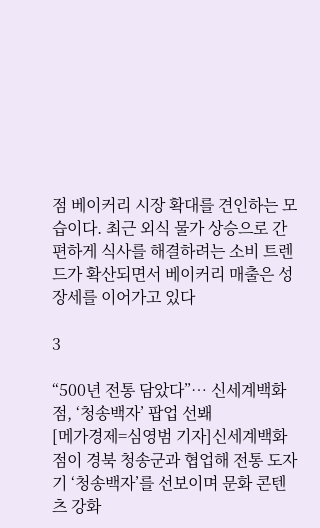점 베이커리 시장 확대를 견인하는 모습이다. 최근 외식 물가 상승으로 간편하게 식사를 해결하려는 소비 트렌드가 확산되면서 베이커리 매출은 성장세를 이어가고 있다

3

“500년 전통 담았다”… 신세계백화점, ‘청송백자’ 팝업 선봬
[메가경제=심영범 기자]신세계백화점이 경북 청송군과 협업해 전통 도자기 ‘청송백자’를 선보이며 문화 콘텐츠 강화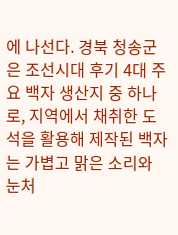에 나선다. 경북 청송군은 조선시대 후기 4대 주요 백자 생산지 중 하나로, 지역에서 채취한 도석을 활용해 제작된 백자는 가볍고 맑은 소리와 눈처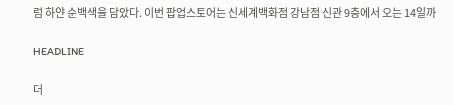럼 하얀 순백색을 담았다. 이번 팝업스토어는 신세계백화점 강남점 신관 9층에서 오는 14일까

HEADLINE

더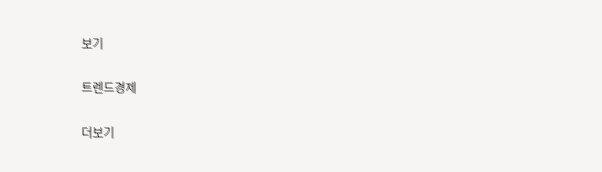보기

트렌드경제

더보기